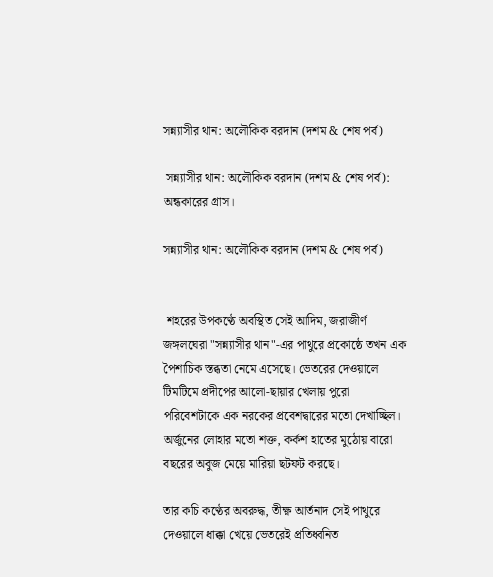সন্ন্যাসীর থান: অলৌকিক বরদান (দশম & শেষ পর্ব)

 সন্ন্যাসীর থান: অলৌকিক বরদান (দশম & শেষ পর্ব): অন্ধকারের গ্রাস।

সন্ন্যাসীর থান: অলৌকিক বরদান (দশম & শেষ পর্ব)


 শহরের উপকণ্ঠে অবস্থিত সেই আদিম, জরাজীর্ণ জঙ্গলঘেরা "সন্ন্যাসীর থান"-এর পাথুরে প্রকোষ্ঠে তখন এক পৈশাচিক স্তব্ধতা নেমে এসেছে। ভেতরের দেওয়ালে টিমটিমে প্রদীপের আলো-ছায়ার খেলায় পুরো পরিবেশটাকে এক নরকের প্রবেশদ্বারের মতো দেখাচ্ছিল। অর্জুনের লোহার মতো শক্ত, কর্কশ হাতের মুঠোয় বারো বছরের অবুজ মেয়ে মারিয়া ছটফট করছে।

তার কচি কণ্ঠের অবরুদ্ধ, তীক্ষ্ণ আর্তনাদ সেই পাথুরে দেওয়ালে ধাক্কা খেয়ে ভেতরেই প্রতিধ্বনিত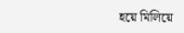হয়ে মিলিয়ে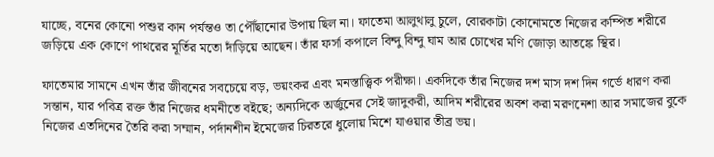যাচ্ছে, বনের কোনো পশুর কান পর্যন্তও তা পৌঁছানোর উপায় ছিল না। ফাতেমা আলুথালু চুলে, বোরকাটা কোনোমতে নিজের কম্পিত শরীরে জড়িয়ে এক কোণে পাথরের মূর্তির মতো দাঁড়িয়ে আছেন। তাঁর ফর্সা কপালে বিন্দু বিন্দু ঘাম আর চোখের মণি জোড়া আতঙ্কে স্থির।

ফাতেমার সামনে এখন তাঁর জীবনের সবচেয়ে বড়, ভয়ংকর এবং মনস্তাত্ত্বিক পরীক্ষা। একদিকে তাঁর নিজের দশ মাস দশ দিন গর্ভে ধারণ করা সন্তান, যার পবিত্র রক্ত তাঁর নিজের ধমনীতে বইছে; অন্যদিকে অর্জুনের সেই জাদুকরী, আদিম শরীরের অবশ করা মরণনেশা আর সমাজের বুকে নিজের এতদিনের তৈরি করা সম্মান, পর্দানশীন ইমেজের চিরতরে ধুলোয় মিশে যাওয়ার তীব্র ভয়।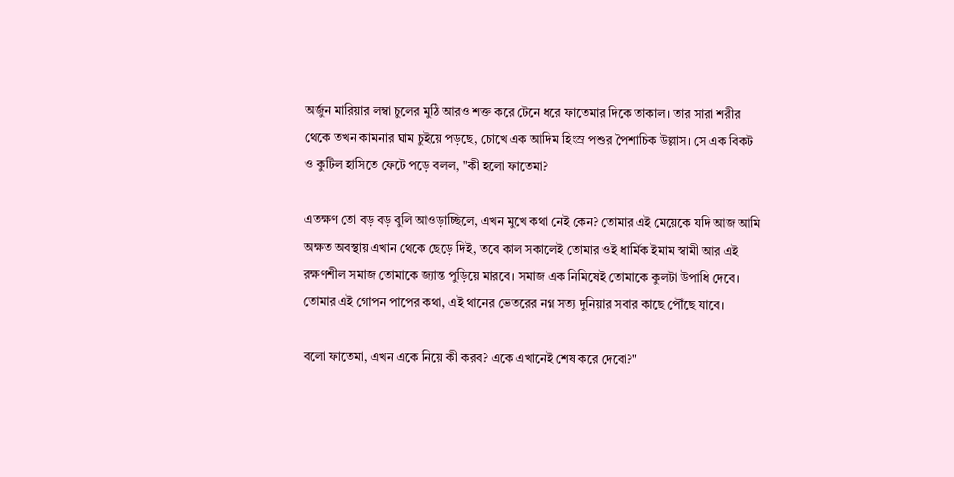অর্জুন মারিয়ার লম্বা চুলের মুঠি আরও শক্ত করে টেনে ধরে ফাতেমার দিকে তাকাল। তার সারা শরীর থেকে তখন কামনার ঘাম চুইয়ে পড়ছে, চোখে এক আদিম হিংস্র পশুর পৈশাচিক উল্লাস। সে এক বিকট ও কুটিল হাসিতে ফেটে পড়ে বলল, "কী হলো ফাতেমা?

এতক্ষণ তো বড় বড় বুলি আওড়াচ্ছিলে, এখন মুখে কথা নেই কেন? তোমার এই মেয়েকে যদি আজ আমি অক্ষত অবস্থায় এখান থেকে ছেড়ে দিই, তবে কাল সকালেই তোমার ওই ধার্মিক ইমাম স্বামী আর এই রক্ষণশীল সমাজ তোমাকে জ্যান্ত পুড়িয়ে মারবে। সমাজ এক নিমিষেই তোমাকে কুলটা উপাধি দেবে। তোমার এই গোপন পাপের কথা, এই থানের ভেতরের নগ্ন সত্য দুনিয়ার সবার কাছে পৌঁছে যাবে।

বলো ফাতেমা, এখন একে নিয়ে কী করব? একে এখানেই শেষ করে দেবো?"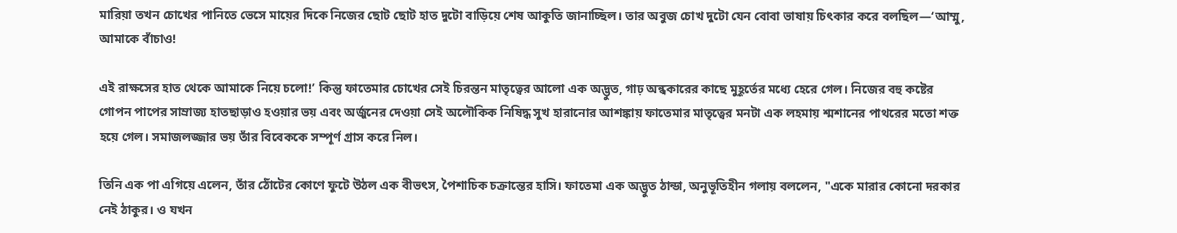মারিয়া তখন চোখের পানিতে ভেসে মায়ের দিকে নিজের ছোট ছোট হাত দুটো বাড়িয়ে শেষ আকুতি জানাচ্ছিল। তার অবুজ চোখ দুটো যেন বোবা ভাষায় চিৎকার করে বলছিল—‘আম্মু, আমাকে বাঁচাও!

এই রাক্ষসের হাত থেকে আমাকে নিয়ে চলো!’ কিন্তু ফাতেমার চোখের সেই চিরন্তন মাতৃত্বের আলো এক অদ্ভুত, গাঢ় অন্ধকারের কাছে মুহূর্তের মধ্যে হেরে গেল। নিজের বহু কষ্টের গোপন পাপের সাম্রাজ্য হাতছাড়াও হওয়ার ভয় এবং অর্জুনের দেওয়া সেই অলৌকিক নিষিদ্ধ সুখ হারানোর আশঙ্কায় ফাতেমার মাতৃত্বের মনটা এক লহমায় শ্মশানের পাথরের মতো শক্ত হয়ে গেল। সমাজলজ্জার ভয় তাঁর বিবেককে সম্পূর্ণ গ্রাস করে নিল।

তিনি এক পা এগিয়ে এলেন, তাঁর ঠোঁটের কোণে ফুটে উঠল এক বীভৎস, পৈশাচিক চক্রান্তের হাসি। ফাতেমা এক অদ্ভুত ঠান্ডা, অনুভূতিহীন গলায় বললেন, "একে মারার কোনো দরকার নেই ঠাকুর। ও যখন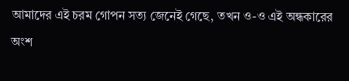আমাদের এই চরম গোপন সত্য জেনেই গেছে, তখন ও-ও এই অন্ধকারের অংশ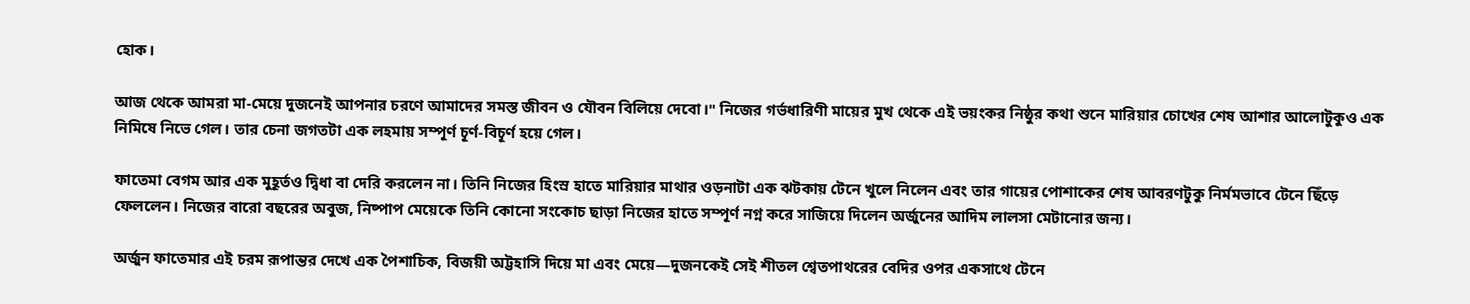হোক।

আজ থেকে আমরা মা-মেয়ে দুজনেই আপনার চরণে আমাদের সমস্ত জীবন ও যৌবন বিলিয়ে দেবো।" নিজের গর্ভধারিণী মায়ের মুখ থেকে এই ভয়ংকর নিষ্ঠুর কথা শুনে মারিয়ার চোখের শেষ আশার আলোটুকুও এক নিমিষে নিভে গেল। তার চেনা জগতটা এক লহমায় সম্পূর্ণ চূর্ণ-বিচূর্ণ হয়ে গেল।

ফাতেমা বেগম আর এক মুহূর্তও দ্বিধা বা দেরি করলেন না। তিনি নিজের হিংস্র হাতে মারিয়ার মাথার ওড়নাটা এক ঝটকায় টেনে খুলে নিলেন এবং তার গায়ের পোশাকের শেষ আবরণটুকু নির্মমভাবে টেনে ছিঁড়ে ফেললেন। নিজের বারো বছরের অবুজ, নিষ্পাপ মেয়েকে তিনি কোনো সংকোচ ছাড়া নিজের হাতে সম্পূর্ণ নগ্ন করে সাজিয়ে দিলেন অর্জুনের আদিম লালসা মেটানোর জন্য।

অর্জুন ফাতেমার এই চরম রূপান্তর দেখে এক পৈশাচিক, বিজয়ী অট্টহাসি দিয়ে মা এবং মেয়ে—দুজনকেই সেই শীতল শ্বেতপাথরের বেদির ওপর একসাথে টেনে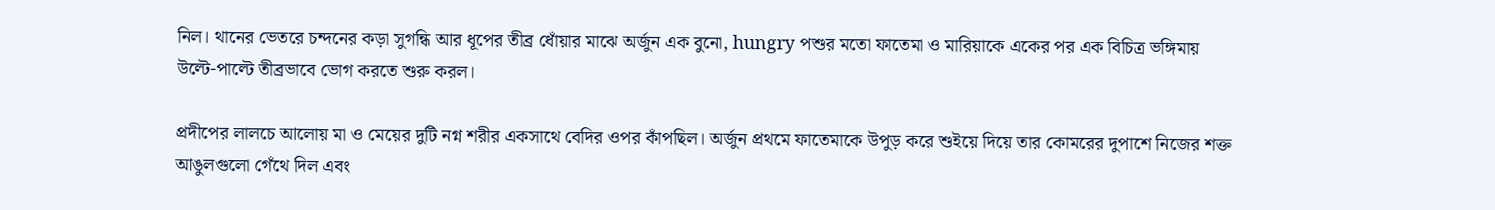নিল। থানের ভেতরে চন্দনের কড়া সুগন্ধি আর ধূপের তীব্র ধোঁয়ার মাঝে অর্জুন এক বুনো, hungry পশুর মতো ফাতেমা ও মারিয়াকে একের পর এক বিচিত্র ভঙ্গিমায় উল্টে-পাল্টে তীব্রভাবে ভোগ করতে শুরু করল।

প্রদীপের লালচে আলোয় মা ও মেয়ের দুটি নগ্ন শরীর একসাথে বেদির ওপর কাঁপছিল। অর্জুন প্রথমে ফাতেমাকে উপুড় করে শুইয়ে দিয়ে তার কোমরের দুপাশে নিজের শক্ত আঙুলগুলো গেঁথে দিল এবং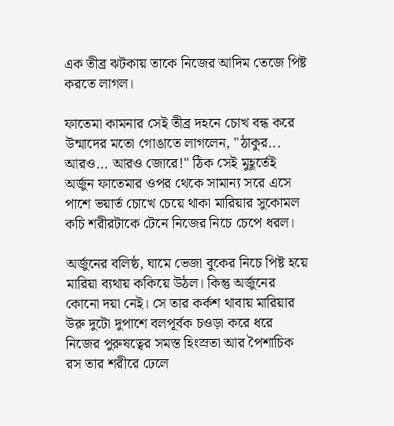এক তীব্র ঝটকায় তাকে নিজের আদিম তেজে পিষ্ট করতে লাগল।

ফাতেমা কামনার সেই তীব্র দহনে চোখ বন্ধ করে উন্মাদের মতো গোঙাতে লাগলেন, "ঠাকুর... আরও... আরও জোরে!" ঠিক সেই মুহূর্তেই অর্জুন ফাতেমার ওপর থেকে সামান্য সরে এসে পাশে ভয়ার্ত চোখে চেয়ে থাকা মারিয়ার সুকোমল কচি শরীরটাকে টেনে নিজের নিচে চেপে ধরল।

অর্জুনের বলিষ্ঠ, ঘামে ভেজা বুকের নিচে পিষ্ট হয়ে মারিয়া ব্যথায় ককিয়ে উঠল। কিন্তু অর্জুনের কোনো দয়া নেই। সে তার কর্কশ থাবায় মারিয়ার উরু দুটো দুপাশে বলপূর্বক চওড়া করে ধরে নিজের পুরুষত্বের সমস্ত হিংস্রতা আর পৈশাচিক রস তার শরীরে ঢেলে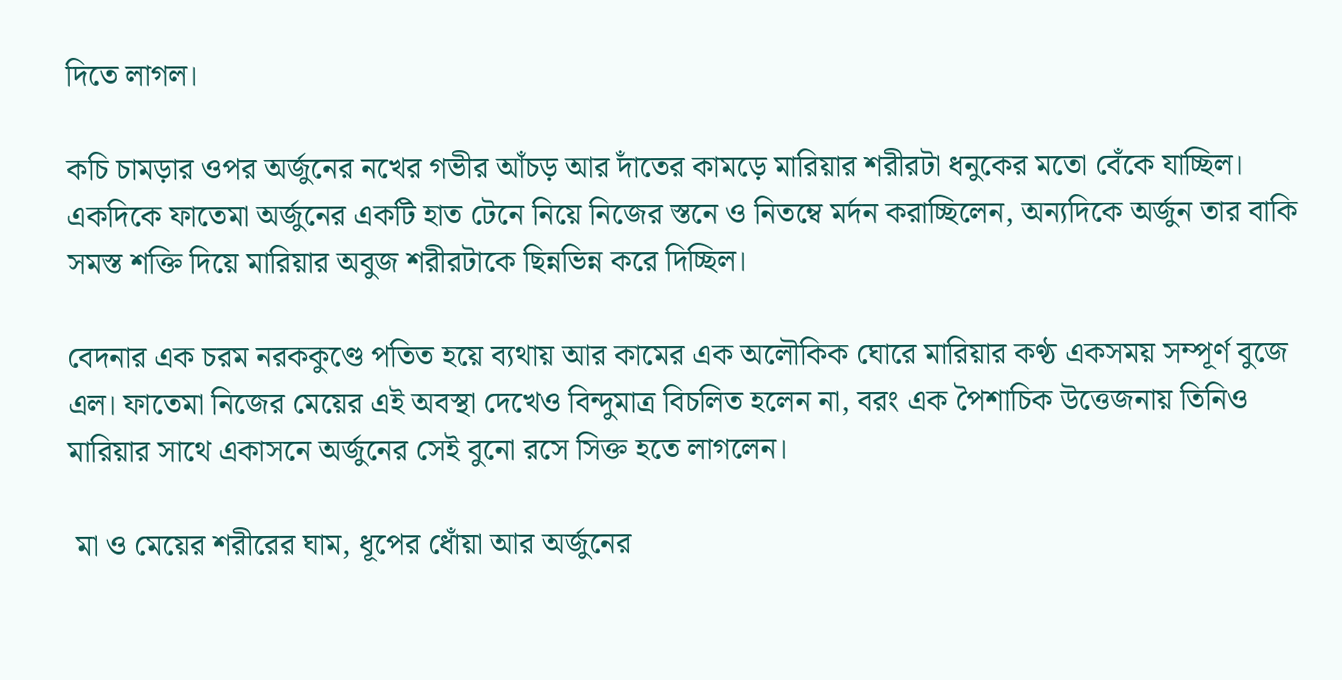দিতে লাগল।

কচি চামড়ার ওপর অর্জুনের নখের গভীর আঁচড় আর দাঁতের কামড়ে মারিয়ার শরীরটা ধনুকের মতো বেঁকে যাচ্ছিল। একদিকে ফাতেমা অর্জুনের একটি হাত টেনে নিয়ে নিজের স্তনে ও নিতম্বে মর্দন করাচ্ছিলেন, অন্যদিকে অর্জুন তার বাকি সমস্ত শক্তি দিয়ে মারিয়ার অবুজ শরীরটাকে ছিন্নভিন্ন করে দিচ্ছিল।

বেদনার এক চরম নরককুণ্ডে পতিত হয়ে ব্যথায় আর কামের এক অলৌকিক ঘোরে মারিয়ার কণ্ঠ একসময় সম্পূর্ণ বুজে এল। ফাতেমা নিজের মেয়ের এই অবস্থা দেখেও বিন্দুমাত্র বিচলিত হলেন না, বরং এক পৈশাচিক উত্তেজনায় তিনিও মারিয়ার সাথে একাসনে অর্জুনের সেই বুনো রসে সিক্ত হতে লাগলেন।

 মা ও মেয়ের শরীরের ঘাম, ধূপের ধোঁয়া আর অর্জুনের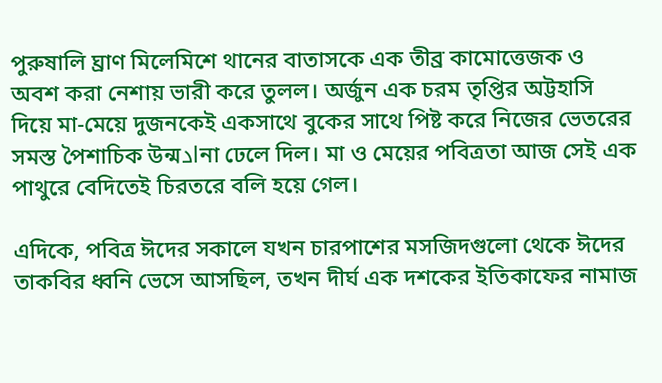পুরুষালি ঘ্রাণ মিলেমিশে থানের বাতাসকে এক তীব্র কামোত্তেজক ও অবশ করা নেশায় ভারী করে তুলল। অর্জুন এক চরম তৃপ্তির অট্টহাসি দিয়ে মা-মেয়ে দুজনকেই একসাথে বুকের সাথে পিষ্ট করে নিজের ভেতরের সমস্ত পৈশাচিক উন্মادনা ঢেলে দিল। মা ও মেয়ের পবিত্রতা আজ সেই এক পাথুরে বেদিতেই চিরতরে বলি হয়ে গেল।

এদিকে, পবিত্র ঈদের সকালে যখন চারপাশের মসজিদগুলো থেকে ঈদের তাকবির ধ্বনি ভেসে আসছিল, তখন দীর্ঘ এক দশকের ইতিকাফের নামাজ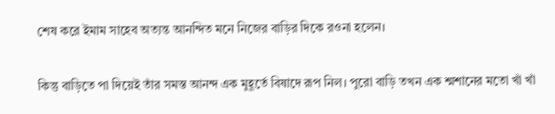শেষ করে ইমাম সাহেব অত্যন্ত আনন্দিত মনে নিজের বাড়ির দিকে রওনা হলেন।

কিন্তু বাড়িতে পা দিয়েই তাঁর সমস্ত আনন্দ এক মুহূর্তে বিষাদে রূপ নিল। পুরো বাড়ি তখন এক শ্মশানের মতো খাঁ খাঁ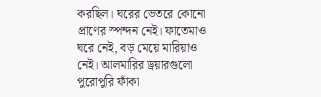করছিল। ঘরের ভেতরে কোনো প্রাণের স্পন্দন নেই। ফাতেমাও ঘরে নেই, বড় মেয়ে মারিয়াও নেই। আলমারির ড্রয়ারগুলো পুরোপুরি ফাঁকা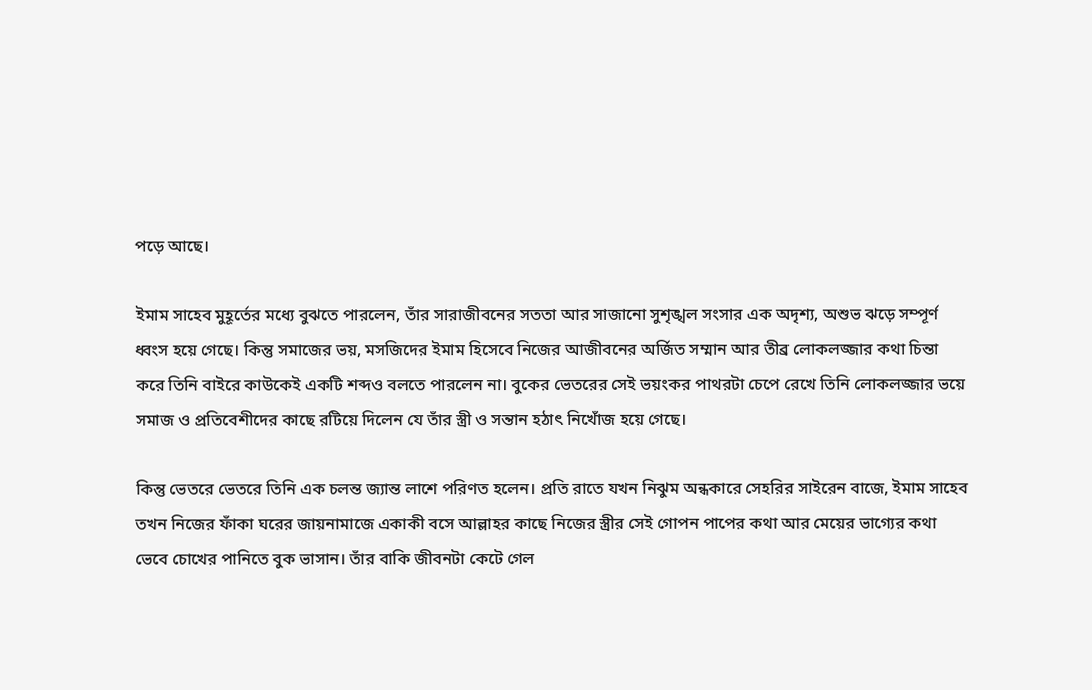পড়ে আছে।

ইমাম সাহেব মুহূর্তের মধ্যে বুঝতে পারলেন, তাঁর সারাজীবনের সততা আর সাজানো সুশৃঙ্খল সংসার এক অদৃশ্য, অশুভ ঝড়ে সম্পূর্ণ ধ্বংস হয়ে গেছে। কিন্তু সমাজের ভয়, মসজিদের ইমাম হিসেবে নিজের আজীবনের অর্জিত সম্মান আর তীব্র লোকলজ্জার কথা চিন্তা করে তিনি বাইরে কাউকেই একটি শব্দও বলতে পারলেন না। বুকের ভেতরের সেই ভয়ংকর পাথরটা চেপে রেখে তিনি লোকলজ্জার ভয়ে সমাজ ও প্রতিবেশীদের কাছে রটিয়ে দিলেন যে তাঁর স্ত্রী ও সন্তান হঠাৎ নিখোঁজ হয়ে গেছে।

কিন্তু ভেতরে ভেতরে তিনি এক চলন্ত জ্যান্ত লাশে পরিণত হলেন। প্রতি রাতে যখন নিঝুম অন্ধকারে সেহরির সাইরেন বাজে, ইমাম সাহেব তখন নিজের ফাঁকা ঘরের জায়নামাজে একাকী বসে আল্লাহর কাছে নিজের স্ত্রীর সেই গোপন পাপের কথা আর মেয়ের ভাগ্যের কথা ভেবে চোখের পানিতে বুক ভাসান। তাঁর বাকি জীবনটা কেটে গেল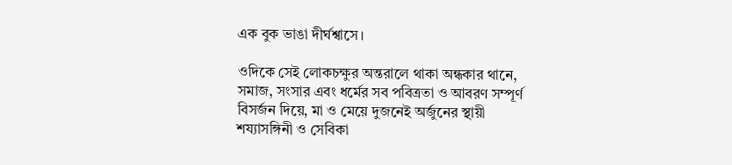এক বুক ভাঙা দীর্ঘশ্বাসে।

ওদিকে সেই লোকচক্ষুর অন্তরালে থাকা অন্ধকার থানে, সমাজ, সংসার এবং ধর্মের সব পবিত্রতা ও আবরণ সম্পূর্ণ বিসর্জন দিয়ে, মা ও মেয়ে দুজনেই অর্জুনের স্থায়ী শয্যাসঙ্গিনী ও সেবিকা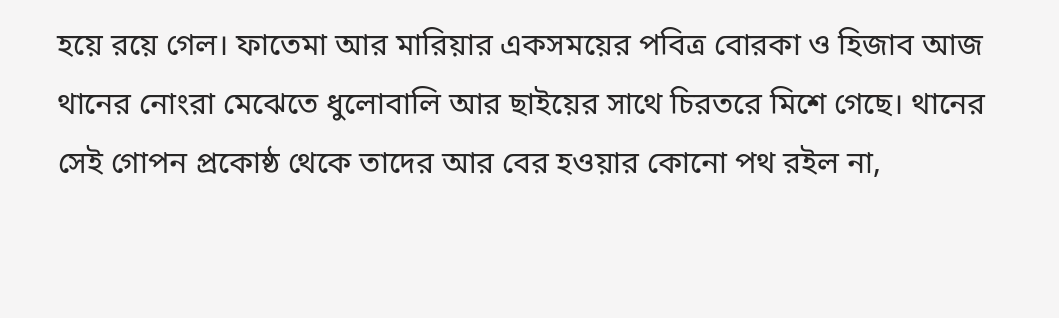হয়ে রয়ে গেল। ফাতেমা আর মারিয়ার একসময়ের পবিত্র বোরকা ও হিজাব আজ থানের নোংরা মেঝেতে ধুলোবালি আর ছাইয়ের সাথে চিরতরে মিশে গেছে। থানের সেই গোপন প্রকোষ্ঠ থেকে তাদের আর বের হওয়ার কোনো পথ রইল না,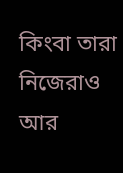কিংবা তারা নিজেরাও আর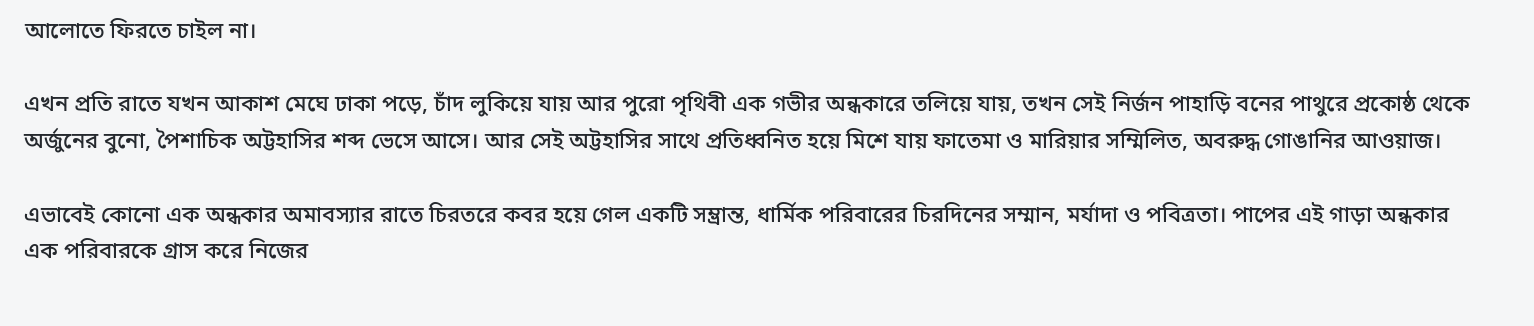আলোতে ফিরতে চাইল না।

এখন প্রতি রাতে যখন আকাশ মেঘে ঢাকা পড়ে, চাঁদ লুকিয়ে যায় আর পুরো পৃথিবী এক গভীর অন্ধকারে তলিয়ে যায়, তখন সেই নির্জন পাহাড়ি বনের পাথুরে প্রকোষ্ঠ থেকে অর্জুনের বুনো, পৈশাচিক অট্টহাসির শব্দ ভেসে আসে। আর সেই অট্টহাসির সাথে প্রতিধ্বনিত হয়ে মিশে যায় ফাতেমা ও মারিয়ার সম্মিলিত, অবরুদ্ধ গোঙানির আওয়াজ।

এভাবেই কোনো এক অন্ধকার অমাবস্যার রাতে চিরতরে কবর হয়ে গেল একটি সম্ভ্রান্ত, ধার্মিক পরিবারের চিরদিনের সম্মান, মর্যাদা ও পবিত্রতা। পাপের এই গাড়া অন্ধকার এক পরিবারকে গ্রাস করে নিজের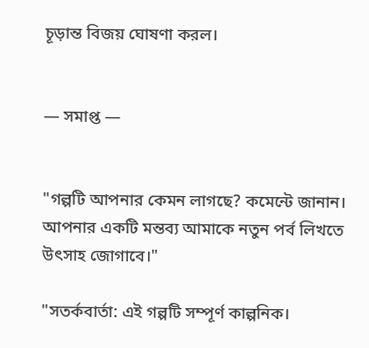চূড়ান্ত বিজয় ঘোষণা করল।


— সমাপ্ত —


"গল্পটি আপনার কেমন লাগছে? কমেন্টে জানান। আপনার একটি মন্তব্য আমাকে নতুন পর্ব লিখতে উৎসাহ জোগাবে।"

"সতর্কবার্তা: এই গল্পটি সম্পূর্ণ কাল্পনিক।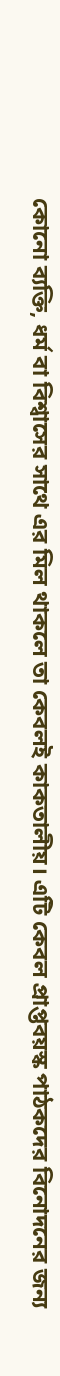কোনো ব্যক্তি, ধর্ম বা বিশ্বাসের সাথে এর মিল থাকলে তা কেবলই কাকতালীয়। এটি কেবল প্রাপ্তবয়স্ক পাঠকদের বিনোদনের জন্য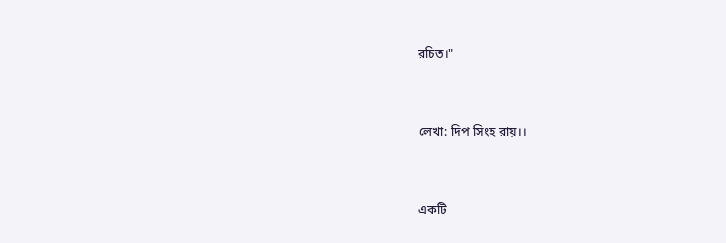রচিত।"



লেখা: দিপ সিংহ রায়।।



একটি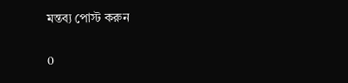মন্তব্য পোস্ট করুন

0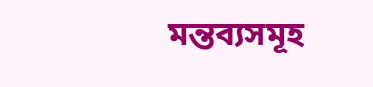মন্তব্যসমূহ